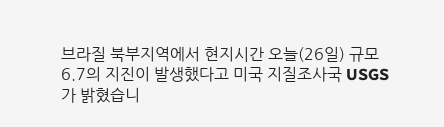브라질 북부지역에서 현지시간 오늘(26일) 규모 6.7의 지진이 발생했다고 미국 지질조사국 USGS가 밝혔습니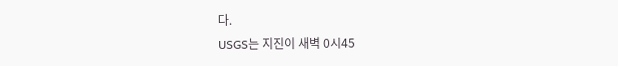다.
USGS는 지진이 새벽 0시45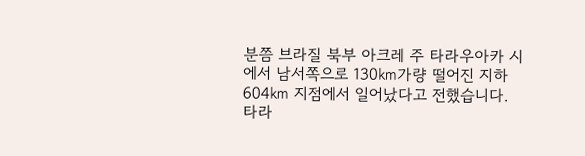분쯤 브라질 북부 아크레 주 타라우아카 시에서 남서쪽으로 130㎞가량 떨어진 지하 604㎞ 지점에서 일어났다고 전했습니다.
타라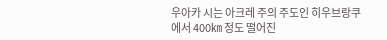우아카 시는 아크레 주의 주도인 히우브랑쿠에서 400㎞ 정도 떨어진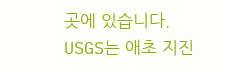곳에 있습니다.
USGS는 애초 지진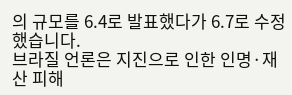의 규모를 6.4로 발표했다가 6.7로 수정했습니다.
브라질 언론은 지진으로 인한 인명·재산 피해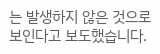는 발생하지 않은 것으로 보인다고 보도했습니다.